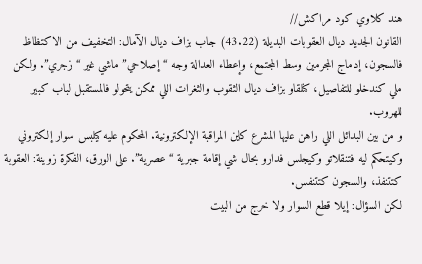هند كلاوي كود مراكش//
القانون الجديد ديال العقوبات البديلة (43.22) جاب بزاف ديال الآمال: التخفيف من الاكتظاظ فالسجون، إدماج المجرمين وسط المجتمع، وإعطاء العدالة وجه “إصلاحي” ماشي غير “زجري”. ولكن ملي كندخلو للتفاصيل، كنلقاو بزاف ديال الثقوب والثغرات اللي ممكن يتحولو فالمستقبل لباب كبير للهروب.
و من بين البدائل اللي راهن عليها المشرع كاين المراقبة الإلكترونية. المحكوم عليه كيلبس سوار إلكتروني وكيتحكم ليه فتنقلاتو وكيجلس فدارو بحال شي إقامة جبرية “عصرية”. على الورق، الفكرة زوينة: العقوبة كتتنفذ، والسجون كتتنفس.
لكن السؤال: إيلا قطع السوار ولا خرج من البيت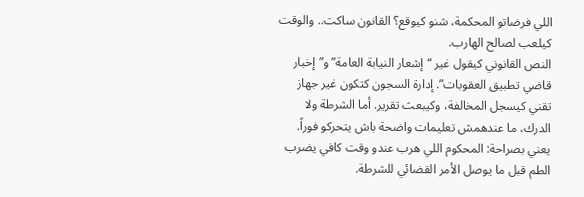اللي فرضاتو المحكمة، شنو كيوقع؟ القانون ساكت.. والوقت كيلعب لصالح الهارب.
النص القانوني كيقول غير “إشعار النيابة العامة” و”إخبار قاضي تطبيق العقوبات”. إدارة السجون كتكون غير جهاز تقني كيسجل المخالفة، وكيبعث تقرير. أما الشرطة ولا الدرك، ما عندهمش تعليمات واضحة باش يتحركو فوراً.
يعني بصراحة: المحكوم اللي هرب عندو وقت كافي يضرب الطم قبل ما يوصل الأمر القضائي للشرطة.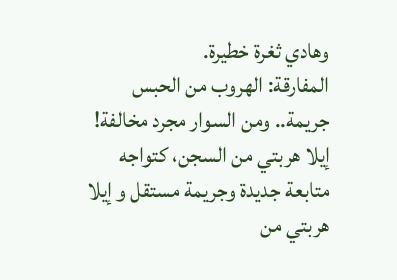وهادي ثغرة خطيرة.
المفارقة: الهروب من الحبس جريمة.. ومن السوار مجرد مخالفة!
إيلا هربتي من السجن، كتواجه متابعة جديدة وجريمة مستقل و إيلا هربتي من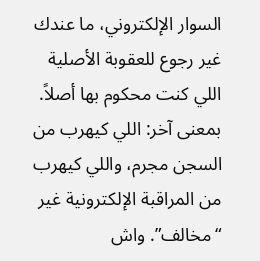السوار الإلكتروني، ما عندك غير رجوع للعقوبة الأصلية اللي كنت محكوم بها أصلاً.
بمعنى آخر: اللي كيهرب من السجن مجرم، واللي كيهرب من المراقبة الإلكترونية غير “مخالف”. واش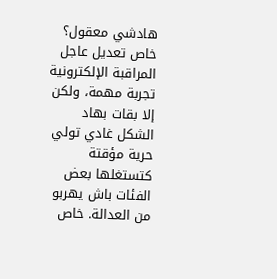هادشي معقول؟ خاص تعديل عاجل
المراقبة الإلكترونية تجربة مهمة، ولكن إلا بقات بهاد الشكل غادي تولي حرية مؤقتة كتستغلها بعض الفئات باش يهربو من العدالة. خاص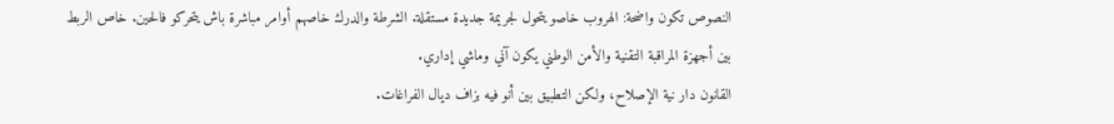النصوص تكون واضحة: الهروب خاصو يتحول لجريمة جديدة مستقلة. الشرطة والدرك خاصهم أوامر مباشرة باش يتحركو فالحين. خاص الربط بين أجهزة المراقبة التقنية والأمن الوطني يكون آني وماشي إداري.
القانون دار نية الإصلاح، ولكن التطبيق بين أنو فيه بزاف ديال الفراغات.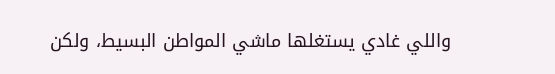واللي غادي يستغلها ماشي المواطن البسيط، ولكن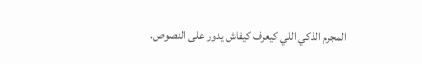المجرم الذكي اللي كيعرف كيفاش يدور على النصوص.